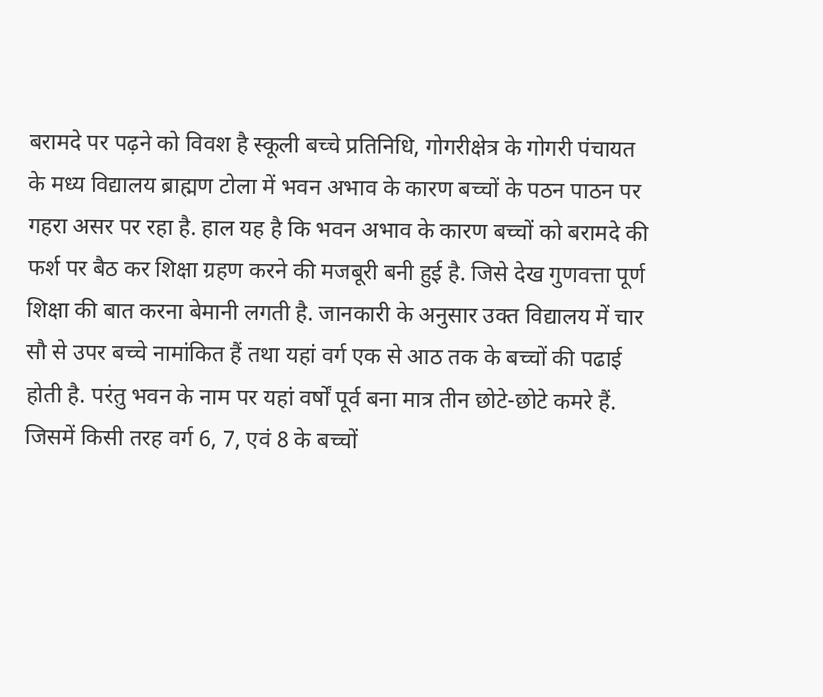बरामदे पर पढ़ने को विवश है स्कूली बच्चे प्रतिनिधि, गोगरीक्षेत्र के गोगरी पंचायत के मध्य विद्यालय ब्राह्मण टोला में भवन अभाव के कारण बच्चों के पठन पाठन पर गहरा असर पर रहा है. हाल यह है कि भवन अभाव के कारण बच्चों को बरामदे की फर्श पर बैठ कर शिक्षा ग्रहण करने की मजबूरी बनी हुई है. जिसे देख गुणवत्ता पूर्ण शिक्षा की बात करना बेमानी लगती है. जानकारी के अनुसार उक्त विद्यालय में चार सौ से उपर बच्चे नामांकित हैं तथा यहां वर्ग एक से आठ तक के बच्चों की पढाई होती है. परंतु भवन के नाम पर यहां वर्षों पूर्व बना मात्र तीन छोटे-छोटे कमरे हैं. जिसमें किसी तरह वर्ग 6, 7, एवं 8 के बच्चों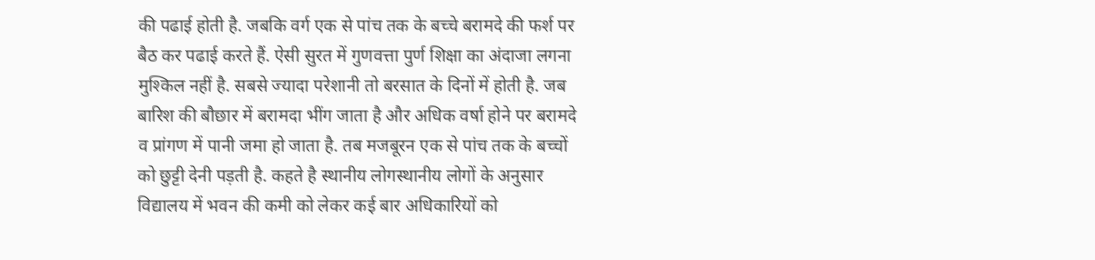की पढाई होती है. जबकि वर्ग एक से पांच तक के बच्चे बरामदे की फर्श पर बैठ कर पढाई करते हैं. ऐसी सुरत में गुणवत्ता पुर्ण शिक्षा का अंदाजा लगना मुश्किल नहीं है. सबसे ज्यादा परेशानी तो बरसात के दिनों में होती है. जब बारिश की बौछार में बरामदा भींग जाता है और अधिक वर्षा होने पर बरामदे व प्रांगण में पानी जमा हो जाता है. तब मजबूरन एक से पांच तक के बच्चों को छुट्टी देनी पड़ती है. कहते है स्थानीय लोगस्थानीय लोगों के अनुसार विद्यालय में भवन की कमी को लेकर कई बार अधिकारियों को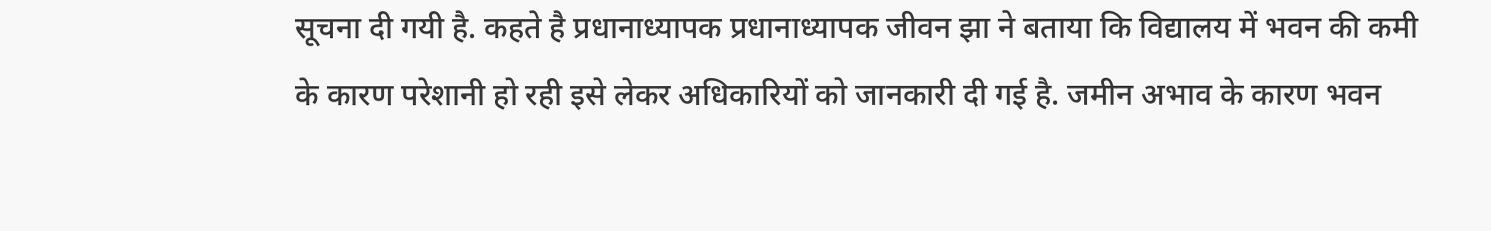सूचना दी गयी है. कहते है प्रधानाध्यापक प्रधानाध्यापक जीवन झा ने बताया कि विद्यालय में भवन की कमी के कारण परेशानी हो रही इसे लेकर अधिकारियों को जानकारी दी गई है. जमीन अभाव के कारण भवन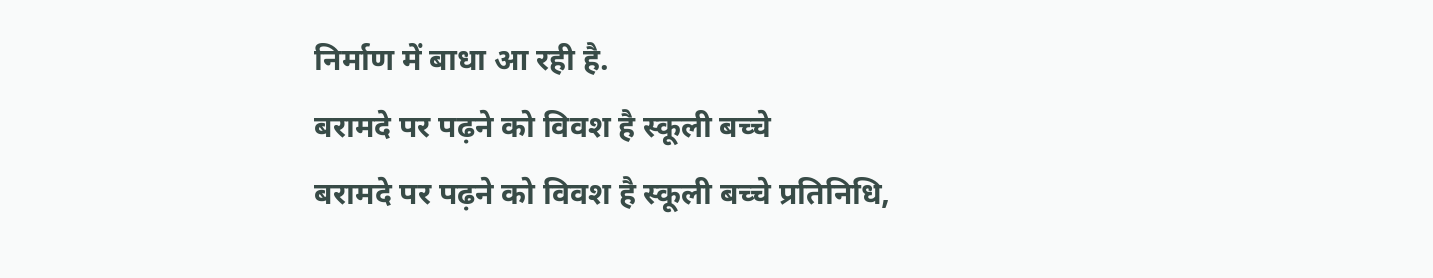निर्माण में बाधा आ रही है.
बरामदे पर पढ़ने को विवश है स्कूली बच्चे
बरामदे पर पढ़ने को विवश है स्कूली बच्चे प्रतिनिधि,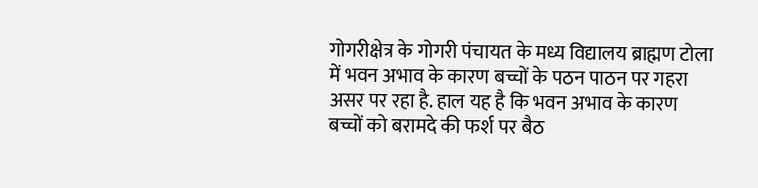गोगरीक्षेत्र के गोगरी पंचायत के मध्य विद्यालय ब्राह्मण टोला में भवन अभाव के कारण बच्चों के पठन पाठन पर गहरा असर पर रहा है. हाल यह है कि भवन अभाव के कारण बच्चों को बरामदे की फर्श पर बैठ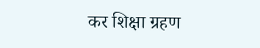कर शिक्षा ग्रहण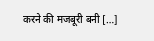करने की मजबूरी बनी […]